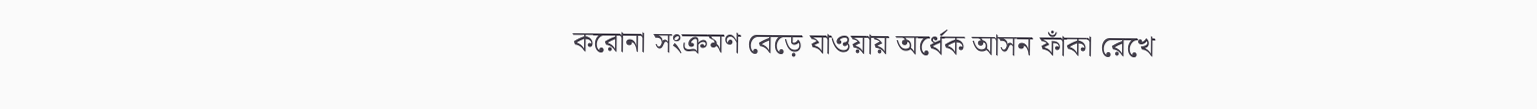করোনা সংক্রমণ বেড়ে যাওয়ায় অর্ধেক আসন ফাঁকা রেখে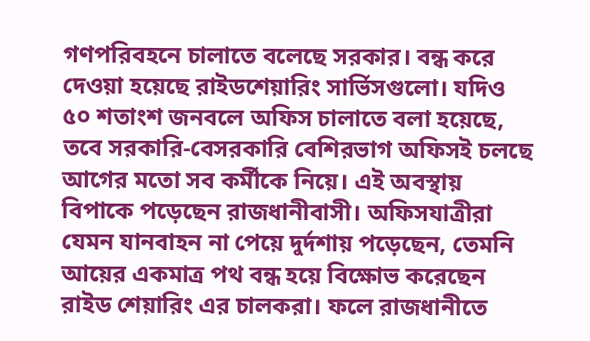গণপরিবহনে চালাতে বলেছে সরকার। বন্ধ করে দেওয়া হয়েছে রাইডশেয়ারিং সার্ভিসগুলো। যদিও ৫০ শতাংশ জনবলে অফিস চালাতে বলা হয়েছে, তবে সরকারি-বেসরকারি বেশিরভাগ অফিসই চলছে আগের মতো সব কর্মীকে নিয়ে। এই অবস্থায় বিপাকে পড়েছেন রাজধানীবাসী। অফিসযাত্রীরা যেমন যানবাহন না পেয়ে দুর্দশায় পড়েছেন, তেমনি আয়ের একমাত্র পথ বন্ধ হয়ে বিক্ষোভ করেছেন রাইড শেয়ারিং এর চালকরা। ফলে রাজধানীতে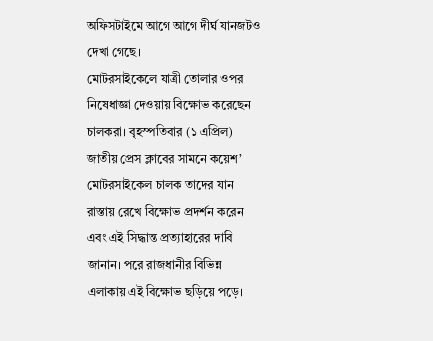অফিসটাইমে আগে আগে দীর্ঘ যানজটও দেখা গেছে।
মোটরসাইকেলে যাত্রী তোলার ওপর নিষেধাজ্ঞা দেওয়ায় বিক্ষোভ করেছেন চালকরা। বৃহস্পতিবার (১ এপ্রিল) জাতীয় প্রেস ক্লাবের সামনে কয়েশ’ মোটরসাইকেল চালক তাদের যান রাস্তায় রেখে বিক্ষোভ প্রদর্শন করেন এবং এই সিদ্ধান্ত প্রত্যাহারের দাবি জানান। পরে রাজধানীর বিভিন্ন এলাকায় এই বিক্ষোভ ছড়িয়ে পড়ে।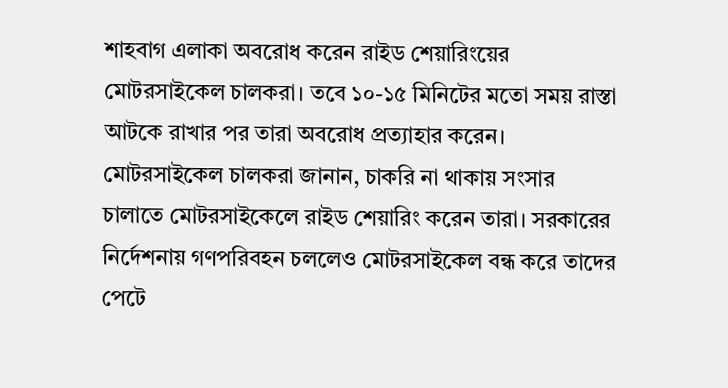শাহবাগ এলাকা অবরোধ করেন রাইড শেয়ারিংয়ের মোটরসাইকেল চালকরা। তবে ১০-১৫ মিনিটের মতো সময় রাস্তা আটকে রাখার পর তারা অবরোধ প্রত্যাহার করেন।
মোটরসাইকেল চালকরা জানান, চাকরি না থাকায় সংসার চালাতে মোটরসাইকেলে রাইড শেয়ারিং করেন তারা। সরকারের নির্দেশনায় গণপরিবহন চললেও মোটরসাইকেল বন্ধ করে তাদের পেটে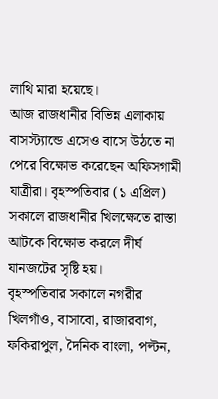লাথি মারা হয়েছে।
আজ রাজধানীর বিভিন্ন এলাকায় বাসস্ট্যান্ডে এসেও বাসে উঠতে না পেরে বিক্ষোভ করেছেন অফিসগামী যাত্রীরা। বৃহস্পতিবার (১ এপ্রিল) সকালে রাজধানীর খিলক্ষেতে রাস্তা আটকে বিক্ষোভ করলে দীর্ঘ যানজটের সৃষ্টি হয়।
বৃহস্পতিবার সকালে নগরীর খিলগাঁও, বাসাবো, রাজারবাগ, ফকিরাপুল, দৈনিক বাংলা, পল্টন,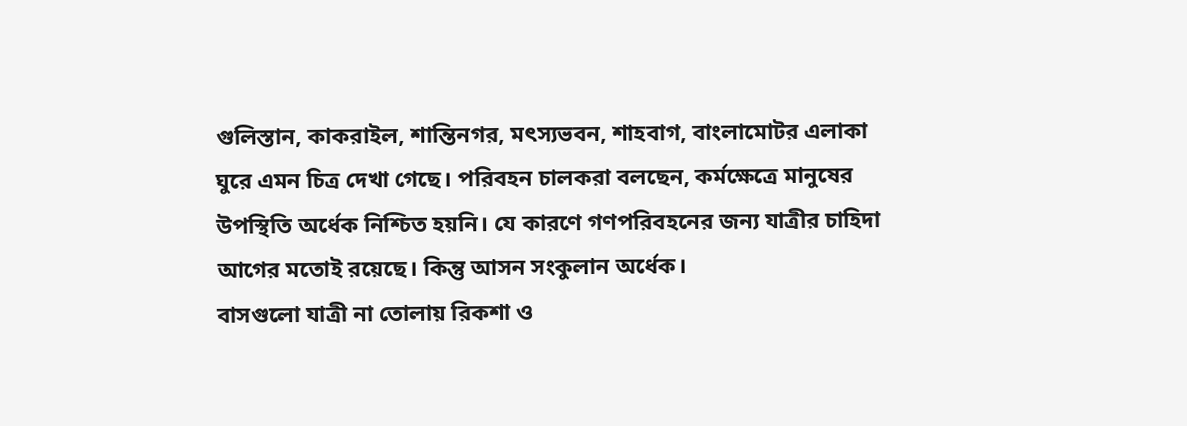গুলিস্তান, কাকরাইল, শান্তিনগর, মৎস্যভবন, শাহবাগ, বাংলামোটর এলাকা ঘুরে এমন চিত্র দেখা গেছে। পরিবহন চালকরা বলছেন, কর্মক্ষেত্রে মানুষের উপস্থিতি অর্ধেক নিশ্চিত হয়নি। যে কারণে গণপরিবহনের জন্য যাত্রীর চাহিদা আগের মতোই রয়েছে। কিন্তু আসন সংকুলান অর্ধেক।
বাসগুলো যাত্রী না তোলায় রিকশা ও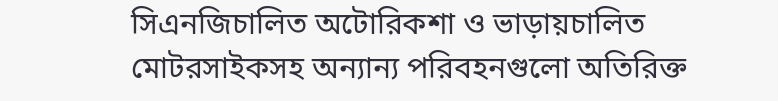সিএনজিচালিত অটোরিকশা ও ভাড়ায়চালিত মোটরসাইকসহ অন্যান্য পরিবহনগুলো অতিরিক্ত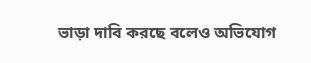ভাড়া দাবি করছে বলেও অভিযোগ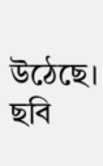উঠেছে।
ছবি